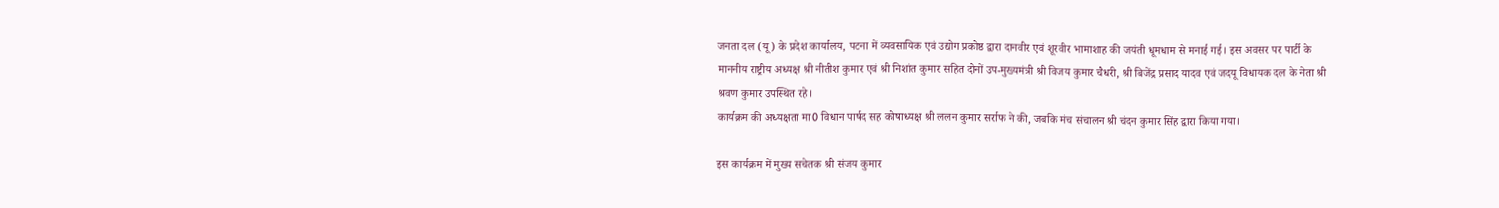जनता दल (यू) के प्रदेश कार्यालय, पटना में व्यवसायिक एवं उद्योग प्रकोष्ठ द्वारा दानवीर एवं शूरवीर भामाशाह की जयंती धूमधाम से मनाई गई। इस अवसर पर पार्टी के माननीय राष्ट्रीय अध्यक्ष श्री नीतीश कुमार एवं श्री निशांत कुमार सहित दोनों उप-मुख्यमंत्री श्री विजय कुमार चैधरी, श्री बिजेंद्र प्रसाद यादव एवं जदयू विधायक दल के नेता श्री श्रवण कुमार उपस्थित रहे।
कार्यक्रम की अध्यक्षता मा0 विधान पार्षद सह कोषाध्यक्ष श्री ललन कुमार सर्राफ ने की, जबकि मंच संचालन श्री चंदन कुमार सिंह द्वारा किया गया।

इस कार्यक्रम में मुख्य सचेतक श्री संजय कुमार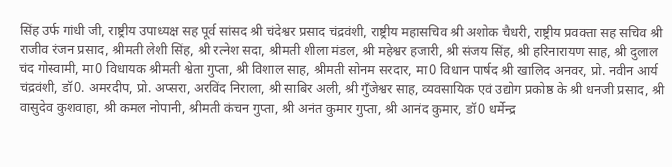सिंह उर्फ गांधी जी, राष्ट्रीय उपाध्यक्ष सह पूर्व सांसद श्री चंदेश्वर प्रसाद चंद्रवंशी, राष्ट्रीय महासचिव श्री अशोक चैधरी, राष्ट्रीय प्रवक्ता सह सचिव श्री राजीव रंजन प्रसाद, श्रीमती लेशी सिंह, श्री रत्नेश सदा, श्रीमती शीला मंडल, श्री महेश्वर हजारी, श्री संजय सिंह, श्री हरिनारायण साह, श्री दुलाल चंद गोस्वामी, मा0 विधायक श्रीमती श्वेता गुप्ता, श्री विशाल साह, श्रीमती सोनम सरदार, मा0 विधान पार्षद श्री खालिद अनवर, प्रो. नवीन आर्य चंद्रवंशी, डॉ0. अमरदीप, प्रो. अप्सरा, अरविंद निराला, श्री साबिर अली, श्री गुँजेश्वर साह, व्यवसायिक एवं उद्योग प्रकोष्ठ के श्री धनजी प्रसाद, श्री वासुदेव कुशवाहा, श्री कमल नोपानी, श्रीमती कंचन गुप्ता, श्री अनंत कुमार गुप्ता, श्री आनंद कुमार, डॉ0 धर्मेन्द्र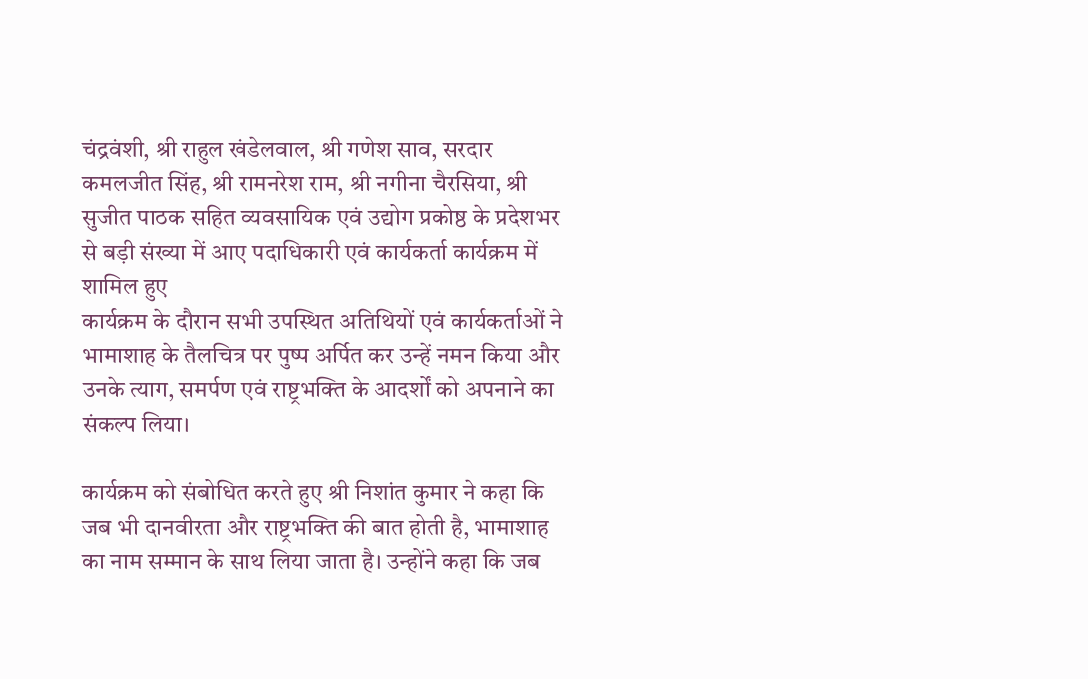चंद्रवंशी, श्री राहुल खंडेलवाल, श्री गणेश साव, सरदार कमलजीत सिंह, श्री रामनरेश राम, श्री नगीना चैरसिया, श्री सुजीत पाठक सहित व्यवसायिक एवं उद्योग प्रकोष्ठ के प्रदेशभर से बड़ी संख्या में आए पदाधिकारी एवं कार्यकर्ता कार्यक्रम में शामिल हुए
कार्यक्रम के दौरान सभी उपस्थित अतिथियों एवं कार्यकर्ताओं ने भामाशाह के तैलचित्र पर पुष्प अर्पित कर उन्हें नमन किया और उनके त्याग, समर्पण एवं राष्ट्रभक्ति के आदर्शों को अपनाने का संकल्प लिया।

कार्यक्रम को संबोधित करते हुए श्री निशांत कुमार ने कहा कि जब भी दानवीरता और राष्ट्रभक्ति की बात होती है, भामाशाह का नाम सम्मान के साथ लिया जाता है। उन्होंने कहा कि जब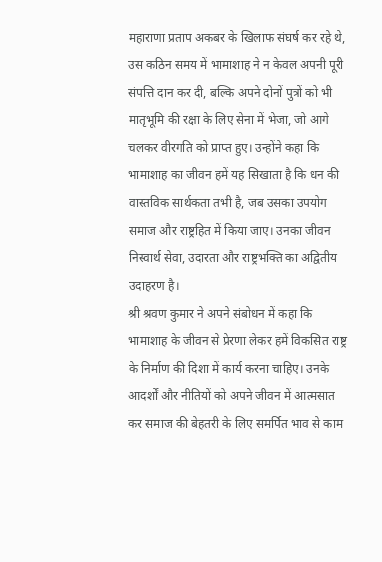महाराणा प्रताप अकबर के खिलाफ संघर्ष कर रहे थे, उस कठिन समय में भामाशाह ने न केवल अपनी पूरी संपत्ति दान कर दी, बल्कि अपने दोनों पुत्रों को भी मातृभूमि की रक्षा के लिए सेना में भेजा, जो आगे चलकर वीरगति को प्राप्त हुए। उन्होंने कहा कि भामाशाह का जीवन हमें यह सिखाता है कि धन की वास्तविक सार्थकता तभी है, जब उसका उपयोग समाज और राष्ट्रहित में किया जाए। उनका जीवन निस्वार्थ सेवा, उदारता और राष्ट्रभक्ति का अद्वितीय उदाहरण है।
श्री श्रवण कुमार ने अपने संबोधन में कहा कि भामाशाह के जीवन से प्रेरणा लेकर हमें विकसित राष्ट्र के निर्माण की दिशा में कार्य करना चाहिए। उनके आदर्शों और नीतियों को अपने जीवन में आत्मसात कर समाज की बेहतरी के लिए समर्पित भाव से काम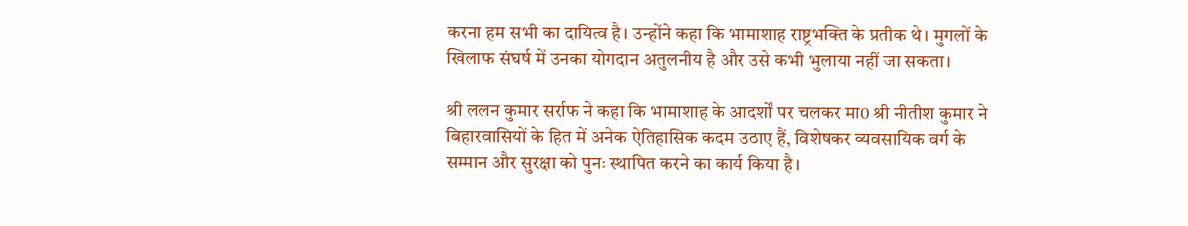करना हम सभी का दायित्व है। उन्होंने कहा कि भामाशाह राष्ट्रभक्ति के प्रतीक थे। मुगलों के खिलाफ संघर्ष में उनका योगदान अतुलनीय है और उसे कभी भुलाया नहीं जा सकता।

श्री ललन कुमार सर्राफ ने कहा कि भामाशाह के आदर्शों पर चलकर मा0 श्री नीतीश कुमार ने बिहारवासियों के हित में अनेक ऐतिहासिक कदम उठाए हैं, विशेषकर व्यवसायिक वर्ग के सम्मान और सुरक्षा को पुनः स्थापित करने का कार्य किया है।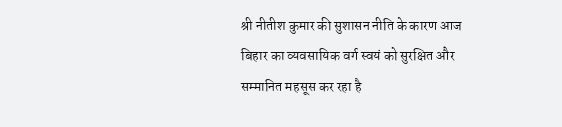श्री नीतीश कुमार की सुशासन नीति के कारण आज बिहार का व्यवसायिक वर्ग स्वयं को सुरक्षित और सम्मानित महसूस कर रहा है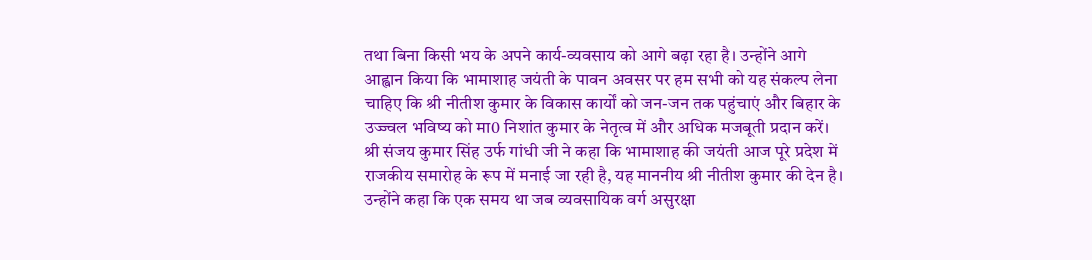तथा बिना किसी भय के अपने कार्य-व्यवसाय को आगे बढ़ा रहा है। उन्होंने आगे आह्वान किया कि भामाशाह जयंती के पावन अवसर पर हम सभी को यह संकल्प लेना चाहिए कि श्री नीतीश कुमार के विकास कार्यों को जन-जन तक पहुंचाएं और बिहार के उज्ज्वल भविष्य को मा0 निशांत कुमार के नेतृत्व में और अधिक मजबूती प्रदान करें।
श्री संजय कुमार सिंह उर्फ गांधी जी ने कहा कि भामाशाह की जयंती आज पूरे प्रदेश में राजकीय समारोह के रूप में मनाई जा रही है, यह माननीय श्री नीतीश कुमार की देन है। उन्होंने कहा कि एक समय था जब व्यवसायिक वर्ग असुरक्षा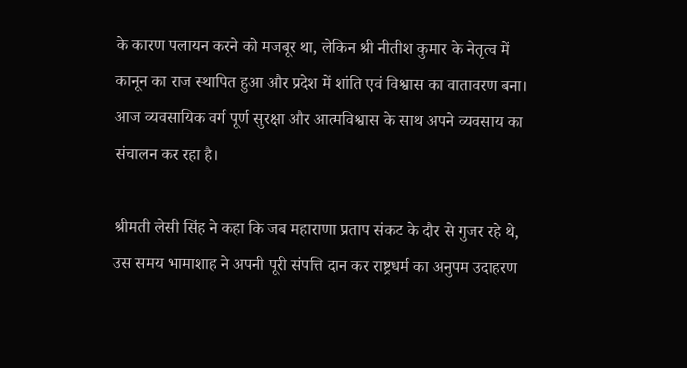के कारण पलायन करने को मजबूर था, लेकिन श्री नीतीश कुमार के नेतृत्व में कानून का राज स्थापित हुआ और प्रदेश में शांति एवं विश्वास का वातावरण बना। आज व्यवसायिक वर्ग पूर्ण सुरक्षा और आत्मविश्वास के साथ अपने व्यवसाय का संचालन कर रहा है।

श्रीमती लेसी सिंह ने कहा कि जब महाराणा प्रताप संकट के दौर से गुजर रहे थे, उस समय भामाशाह ने अपनी पूरी संपत्ति दान कर राष्ट्रधर्म का अनुपम उदाहरण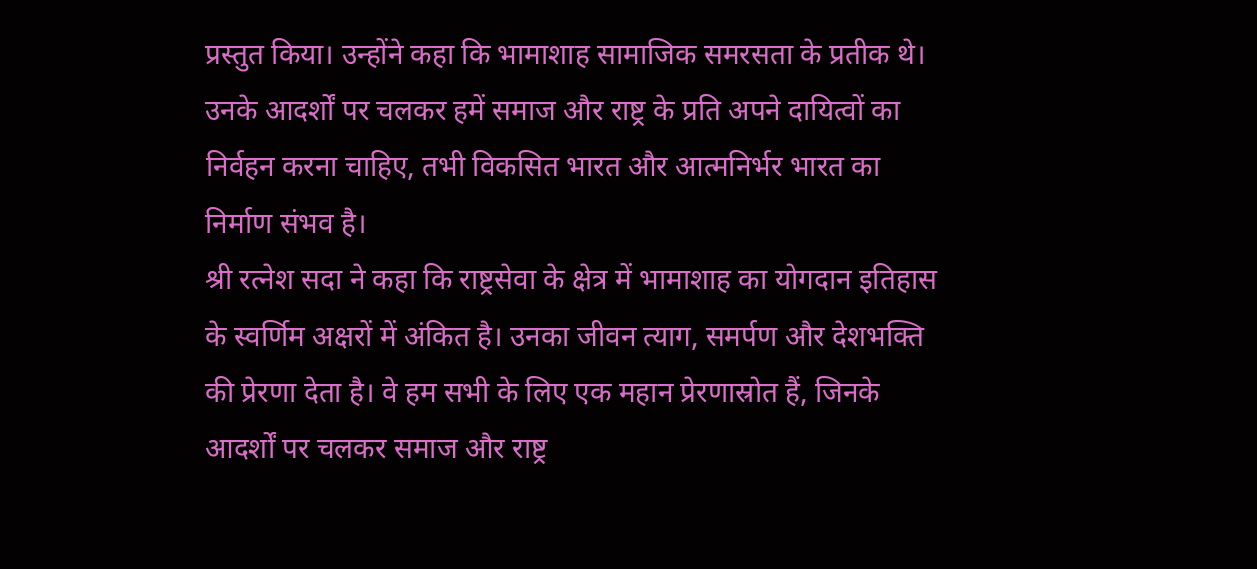प्रस्तुत किया। उन्होंने कहा कि भामाशाह सामाजिक समरसता के प्रतीक थे। उनके आदर्शों पर चलकर हमें समाज और राष्ट्र के प्रति अपने दायित्वों का निर्वहन करना चाहिए, तभी विकसित भारत और आत्मनिर्भर भारत का निर्माण संभव है।
श्री रत्नेश सदा ने कहा कि राष्ट्रसेवा के क्षेत्र में भामाशाह का योगदान इतिहास के स्वर्णिम अक्षरों में अंकित है। उनका जीवन त्याग, समर्पण और देशभक्ति की प्रेरणा देता है। वे हम सभी के लिए एक महान प्रेरणास्रोत हैं, जिनके आदर्शों पर चलकर समाज और राष्ट्र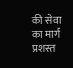की सेवा का मार्ग प्रशस्त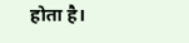होता है।